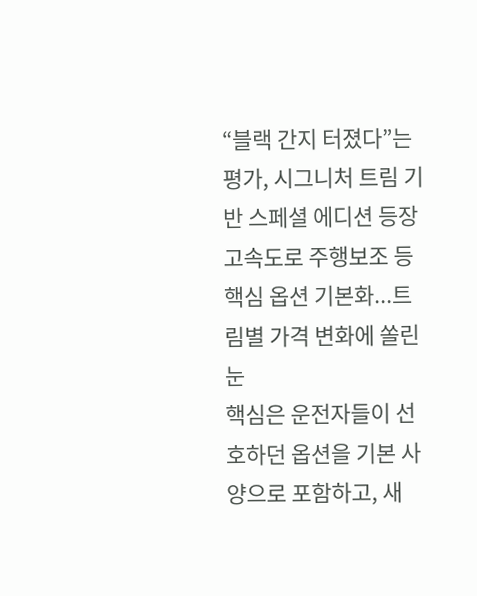“블랙 간지 터졌다”는 평가, 시그니처 트림 기반 스페셜 에디션 등장
고속도로 주행보조 등 핵심 옵션 기본화...트림별 가격 변화에 쏠린 눈
핵심은 운전자들이 선호하던 옵션을 기본 사양으로 포함하고, 새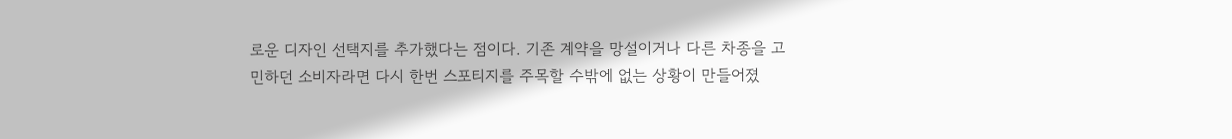로운 디자인 선택지를 추가했다는 점이다. 기존 계약을 망설이거나 다른 차종을 고민하던 소비자라면 다시 한번 스포티지를 주목할 수밖에 없는 상황이 만들어졌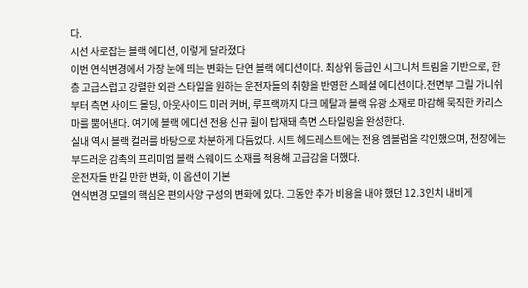다.
시선 사로잡는 블랙 에디션, 이렇게 달라졌다
이번 연식변경에서 가장 눈에 띄는 변화는 단연 블랙 에디션이다. 최상위 등급인 시그니처 트림을 기반으로, 한층 고급스럽고 강렬한 외관 스타일을 원하는 운전자들의 취향을 반영한 스페셜 에디션이다.전면부 그릴 가니쉬부터 측면 사이드 몰딩, 아웃사이드 미러 커버, 루프랙까지 다크 메탈과 블랙 유광 소재로 마감해 묵직한 카리스마를 뿜어낸다. 여기에 블랙 에디션 전용 신규 휠이 탑재돼 측면 스타일링을 완성한다.
실내 역시 블랙 컬러를 바탕으로 차분하게 다듬었다. 시트 헤드레스트에는 전용 엠블럼을 각인했으며, 천장에는 부드러운 감촉의 프리미엄 블랙 스웨이드 소재를 적용해 고급감을 더했다.
운전자들 반길 만한 변화, 이 옵션이 기본
연식변경 모델의 핵심은 편의사양 구성의 변화에 있다. 그동안 추가 비용을 내야 했던 12.3인치 내비게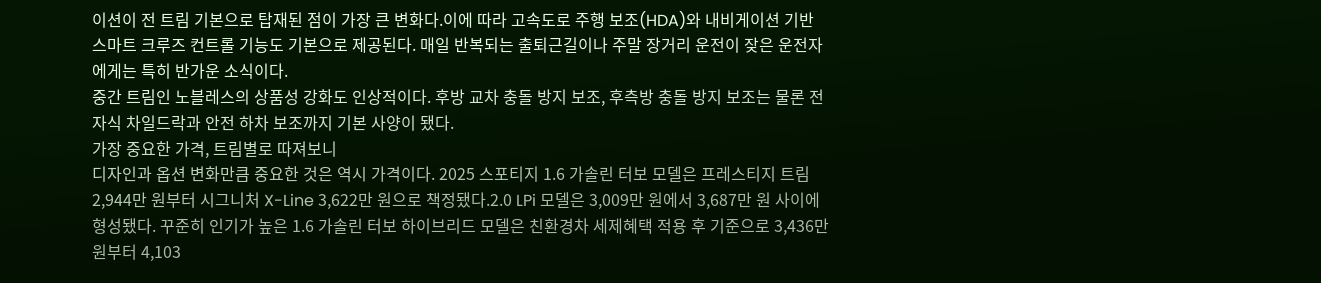이션이 전 트림 기본으로 탑재된 점이 가장 큰 변화다.이에 따라 고속도로 주행 보조(HDA)와 내비게이션 기반 스마트 크루즈 컨트롤 기능도 기본으로 제공된다. 매일 반복되는 출퇴근길이나 주말 장거리 운전이 잦은 운전자에게는 특히 반가운 소식이다.
중간 트림인 노블레스의 상품성 강화도 인상적이다. 후방 교차 충돌 방지 보조, 후측방 충돌 방지 보조는 물론 전자식 차일드락과 안전 하차 보조까지 기본 사양이 됐다.
가장 중요한 가격, 트림별로 따져보니
디자인과 옵션 변화만큼 중요한 것은 역시 가격이다. 2025 스포티지 1.6 가솔린 터보 모델은 프레스티지 트림 2,944만 원부터 시그니처 X-Line 3,622만 원으로 책정됐다.2.0 LPi 모델은 3,009만 원에서 3,687만 원 사이에 형성됐다. 꾸준히 인기가 높은 1.6 가솔린 터보 하이브리드 모델은 친환경차 세제혜택 적용 후 기준으로 3,436만 원부터 4,103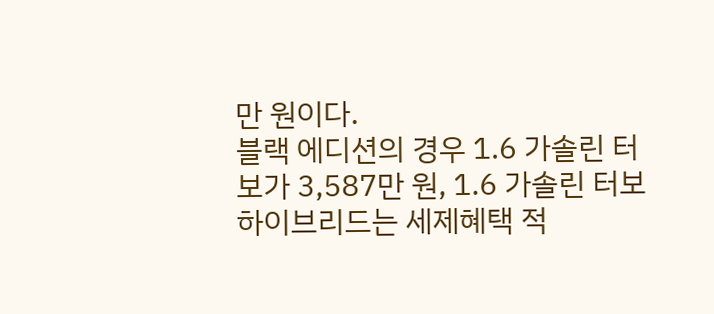만 원이다.
블랙 에디션의 경우 1.6 가솔린 터보가 3,587만 원, 1.6 가솔린 터보 하이브리드는 세제혜택 적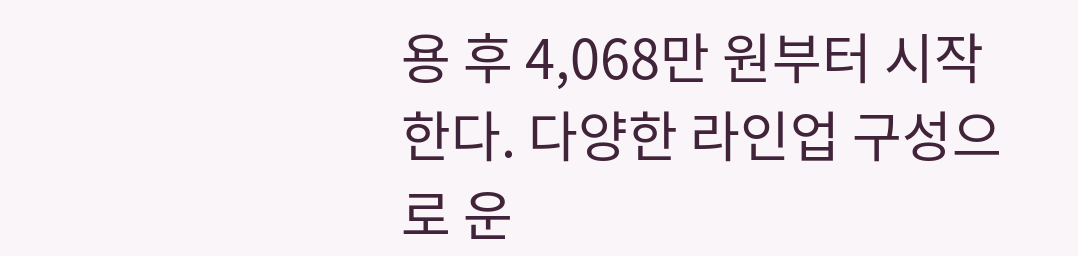용 후 4,068만 원부터 시작한다. 다양한 라인업 구성으로 운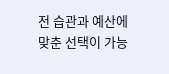전 습관과 예산에 맞춘 선택이 가능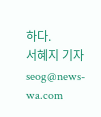하다.
서혜지 기자 seog@news-wa.com